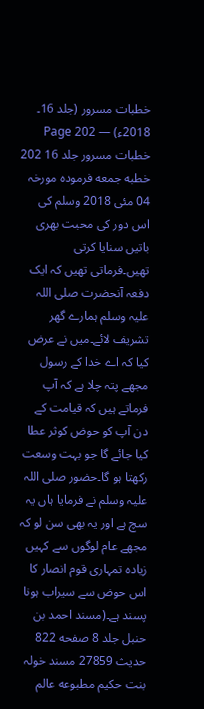خطبات مسرور (جلد 16۔ 2018ء) — Page 202
خطبات مسرور جلد 16 202 خطبه جمعه فرمودہ مورخہ 04 مئی 2018 وسلم کی اس دور کی محبت بھری باتیں سنایا کرتی تھیں۔فرماتی تھیں کہ ایک دفعہ آنحضرت صلی اللہ علیہ وسلم ہمارے گھر تشریف لائے۔میں نے عرض کیا کہ اے خدا کے رسول مجھے پتہ چلا ہے کہ آپ فرماتے ہیں کہ قیامت کے دن آپ کو حوض کوثر عطا کیا جائے گا جو بہت وسعت رکھتا ہو گا۔حضور صلی اللہ علیہ وسلم نے فرمایا ہاں یہ سچ ہے اور یہ بھی سن لو کہ مجھے عام لوگوں سے کہیں زیادہ تمہاری قوم انصار کا اس حوض سے سیراب ہونا پسند ہے۔(مسند احمد بن حنبل جلد 8 صفحه 822 حدیث 27859 مسند خولہ بنت حکیم مطبوعه عالم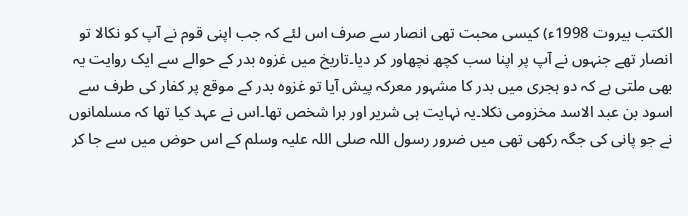الكتب بيروت 1998ء) کیسی محبت تھی انصار سے صرف اس لئے کہ جب اپنی قوم نے آپ کو نکالا تو انصار تھے جنہوں نے آپ پر اپنا سب کچھ نچھاور کر دیا۔تاریخ میں غزوہ بدر کے حوالے سے ایک روایت یہ بھی ملتی ہے کہ دو ہجری میں بدر کا مشہور معرکہ پیش آیا تو غزوہ بدر کے موقع پر کفار کی طرف سے اسود بن عبد الاسد مخزومی نکلا۔یہ نہایت ہی شریر اور برا شخص تھا۔اس نے عہد کیا تھا کہ مسلمانوں نے جو پانی کی جگہ رکھی تھی میں ضرور رسول اللہ صلی اللہ علیہ وسلم کے اس حوض میں سے جا کر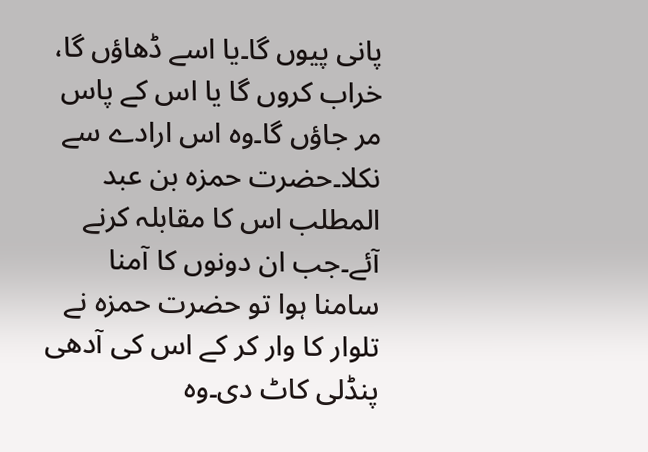پانی پیوں گا۔یا اسے ڈھاؤں گا، خراب کروں گا یا اس کے پاس مر جاؤں گا۔وہ اس ارادے سے نکلا۔حضرت حمزہ بن عبد المطلب اس کا مقابلہ کرنے آئے۔جب ان دونوں کا آمنا سامنا ہوا تو حضرت حمزہ نے تلوار کا وار کر کے اس کی آدھی پنڈلی کاٹ دی۔وہ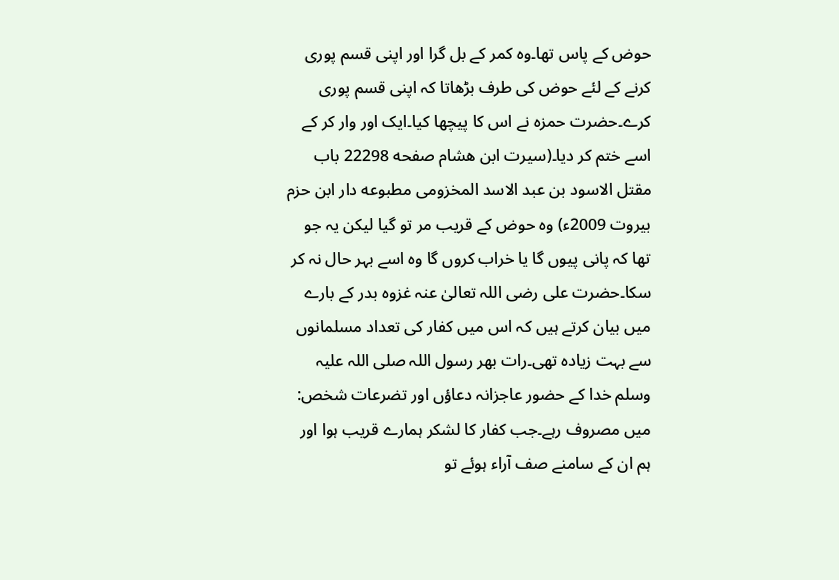حوض کے پاس تھا۔وہ کمر کے بل گرا اور اپنی قسم پوری کرنے کے لئے حوض کی طرف بڑھاتا کہ اپنی قسم پوری کرے۔حضرت حمزہ نے اس کا پیچھا کیا۔ایک اور وار کر کے اسے ختم کر دیا۔(سیرت ابن هشام صفحه 22298 باب مقتل الاسود بن عبد الاسد المخزومی مطبوعه دار ابن حزم بيروت 2009ء) وہ حوض کے قریب مر تو گیا لیکن یہ جو تھا کہ پانی پیوں گا یا خراب کروں گا وہ اسے بہر حال نہ کر سکا۔حضرت علی رضی اللہ تعالیٰ عنہ غزوہ بدر کے بارے میں بیان کرتے ہیں کہ اس میں کفار کی تعداد مسلمانوں سے بہت زیادہ تھی۔رات بھر رسول اللہ صلی اللہ علیہ وسلم خدا کے حضور عاجزانہ دعاؤں اور تضرعات شخص: میں مصروف رہے۔جب کفار کا لشکر ہمارے قریب ہوا اور ہم ان کے سامنے صف آراء ہوئے تو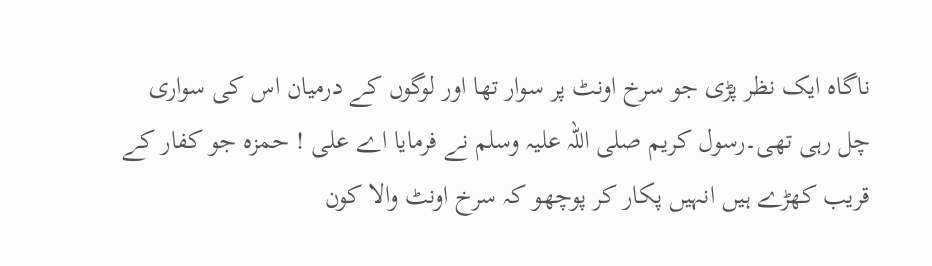ناگاہ ایک نظر پڑی جو سرخ اونٹ پر سوار تھا اور لوگوں کے درمیان اس کی سواری چل رہی تھی۔رسول کریم صلی اللہ علیہ وسلم نے فرمایا اے علی ! حمزہ جو کفار کے قریب کھڑے ہیں انہیں پکار کر پوچھو کہ سرخ اونٹ والا کون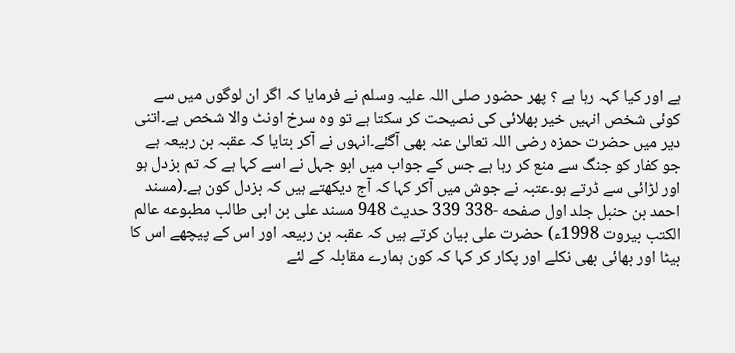ہے اور کیا کہہ رہا ہے ؟ پھر حضور صلی اللہ علیہ وسلم نے فرمایا کہ اگر ان لوگوں میں سے کوئی شخص انہیں خیر بھلائی کی نصیحت کر سکتا ہے تو وہ سرخ اونٹ والا شخص ہے۔اتنی دیر میں حضرت حمزہ رضی اللہ تعالیٰ عنہ بھی آگئے۔انہوں نے آکر بتایا کہ عقبہ بن ربیعہ ہے جو کفار کو جنگ سے منع کر رہا ہے جس کے جواب میں ابو جہل نے اسے کہا ہے کہ تم بزدل ہو اور لڑائی سے ڈرتے ہو۔عتبہ نے جوش میں آکر کہا کہ آج دیکھتے ہیں کہ بزدل کون ہے۔(مسند احمد بن حنبل جلد اول صفحه -338 339 حدیث 948 مسند على بن ابى طالب مطبوعه عالم الكتب بيروت 1998ء) حضرت علی بیان کرتے ہیں کہ عقبہ بن ربیعہ اور اس کے پیچھے اس کا بیٹا اور بھائی بھی نکلے اور پکار کر کہا کہ کون ہمارے مقابلہ کے لئے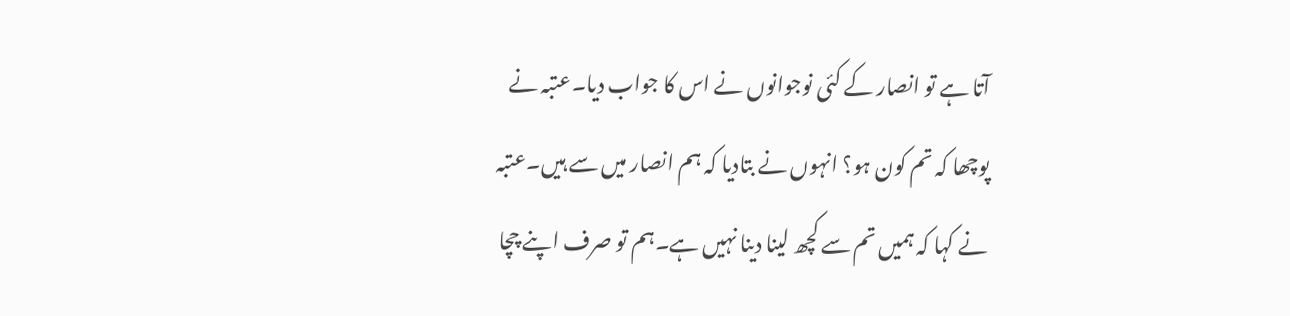آتا ہے تو انصار کے کئی نوجوانوں نے اس کا جواب دیا۔عتبہ نے پوچھا کہ تم کون ہو؟ انہوں نے بتادیا کہ ہم انصار میں سے ہیں۔عتبہ نے کہا کہ ہمیں تم سے کچھ لینا دینا نہیں ہے۔ہم تو صرف اپنے چچا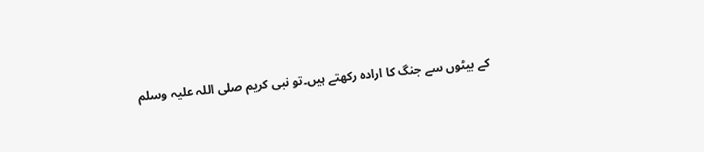کے بیٹوں سے جنگ کا ارادہ رکھتے ہیں۔تو نبی کریم صلی اللہ علیہ وسلم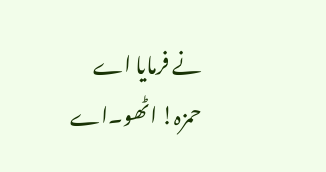نے فرمایا اے حمزہ! اٹھو۔اے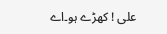علی ! کھڑے ہو۔اے